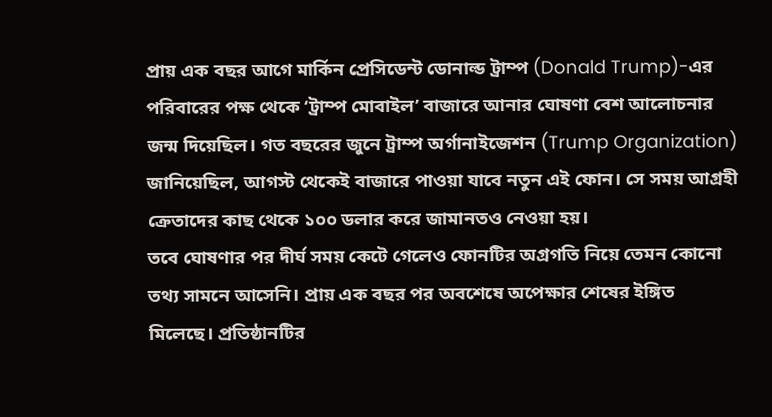প্রায় এক বছর আগে মার্কিন প্রেসিডেন্ট ডোনাল্ড ট্রাম্প (Donald Trump)-এর পরিবারের পক্ষ থেকে ‘ট্রাম্প মোবাইল’ বাজারে আনার ঘোষণা বেশ আলোচনার জন্ম দিয়েছিল। গত বছরের জুনে ট্রাম্প অর্গানাইজেশন (Trump Organization) জানিয়েছিল, আগস্ট থেকেই বাজারে পাওয়া যাবে নতুন এই ফোন। সে সময় আগ্রহী ক্রেতাদের কাছ থেকে ১০০ ডলার করে জামানতও নেওয়া হয়।
তবে ঘোষণার পর দীর্ঘ সময় কেটে গেলেও ফোনটির অগ্রগতি নিয়ে তেমন কোনো তথ্য সামনে আসেনি। প্রায় এক বছর পর অবশেষে অপেক্ষার শেষের ইঙ্গিত মিলেছে। প্রতিষ্ঠানটির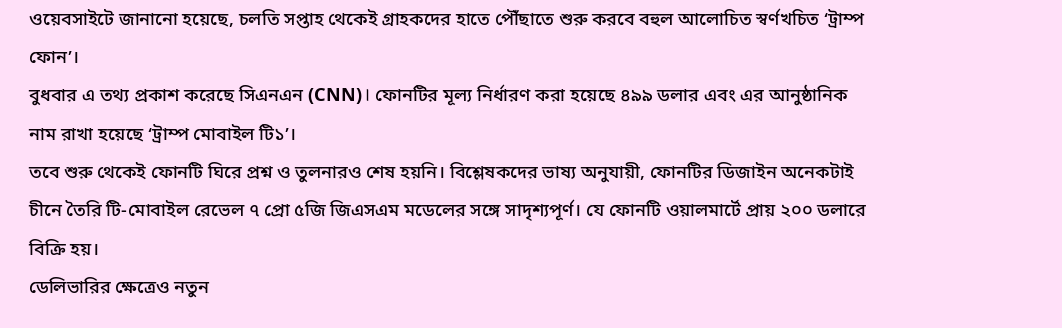ওয়েবসাইটে জানানো হয়েছে, চলতি সপ্তাহ থেকেই গ্রাহকদের হাতে পৌঁছাতে শুরু করবে বহুল আলোচিত স্বর্ণখচিত ‘ট্রাম্প ফোন’।
বুধবার এ তথ্য প্রকাশ করেছে সিএনএন (CNN)। ফোনটির মূল্য নির্ধারণ করা হয়েছে ৪৯৯ ডলার এবং এর আনুষ্ঠানিক নাম রাখা হয়েছে ‘ট্রাম্প মোবাইল টি১’।
তবে শুরু থেকেই ফোনটি ঘিরে প্রশ্ন ও তুলনারও শেষ হয়নি। বিশ্লেষকদের ভাষ্য অনুযায়ী, ফোনটির ডিজাইন অনেকটাই চীনে তৈরি টি-মোবাইল রেভেল ৭ প্রো ৫জি জিএসএম মডেলের সঙ্গে সাদৃশ্যপূর্ণ। যে ফোনটি ওয়ালমার্টে প্রায় ২০০ ডলারে বিক্রি হয়।
ডেলিভারির ক্ষেত্রেও নতুন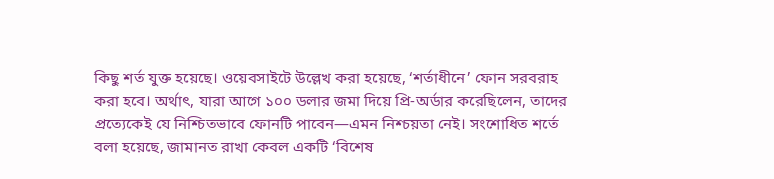কিছু শর্ত যুক্ত হয়েছে। ওয়েবসাইটে উল্লেখ করা হয়েছে, ‘শর্তাধীনে’ ফোন সরবরাহ করা হবে। অর্থাৎ, যারা আগে ১০০ ডলার জমা দিয়ে প্রি-অর্ডার করেছিলেন, তাদের প্রত্যেকেই যে নিশ্চিতভাবে ফোনটি পাবেন—এমন নিশ্চয়তা নেই। সংশোধিত শর্তে বলা হয়েছে, জামানত রাখা কেবল একটি ‘বিশেষ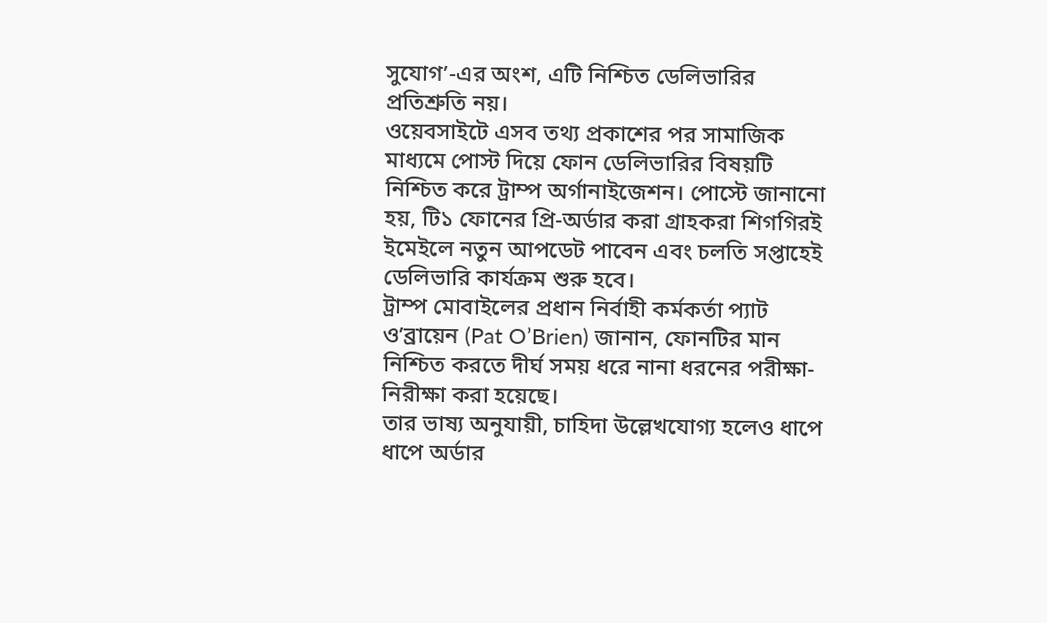সুযোগ’-এর অংশ, এটি নিশ্চিত ডেলিভারির প্রতিশ্রুতি নয়।
ওয়েবসাইটে এসব তথ্য প্রকাশের পর সামাজিক মাধ্যমে পোস্ট দিয়ে ফোন ডেলিভারির বিষয়টি নিশ্চিত করে ট্রাম্প অর্গানাইজেশন। পোস্টে জানানো হয়, টি১ ফোনের প্রি-অর্ডার করা গ্রাহকরা শিগগিরই ইমেইলে নতুন আপডেট পাবেন এবং চলতি সপ্তাহেই ডেলিভারি কার্যক্রম শুরু হবে।
ট্রাম্প মোবাইলের প্রধান নির্বাহী কর্মকর্তা প্যাট ও’ব্রায়েন (Pat O’Brien) জানান, ফোনটির মান নিশ্চিত করতে দীর্ঘ সময় ধরে নানা ধরনের পরীক্ষা-নিরীক্ষা করা হয়েছে।
তার ভাষ্য অনুযায়ী, চাহিদা উল্লেখযোগ্য হলেও ধাপে ধাপে অর্ডার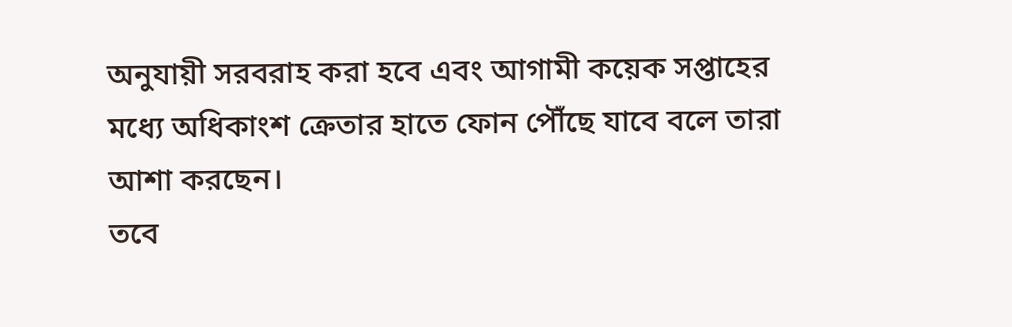অনুযায়ী সরবরাহ করা হবে এবং আগামী কয়েক সপ্তাহের মধ্যে অধিকাংশ ক্রেতার হাতে ফোন পৌঁছে যাবে বলে তারা আশা করছেন।
তবে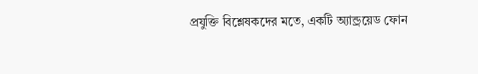প্রযুক্তি বিশ্লেষকদের মতে, একটি অ্যান্ড্রয়েড ফোন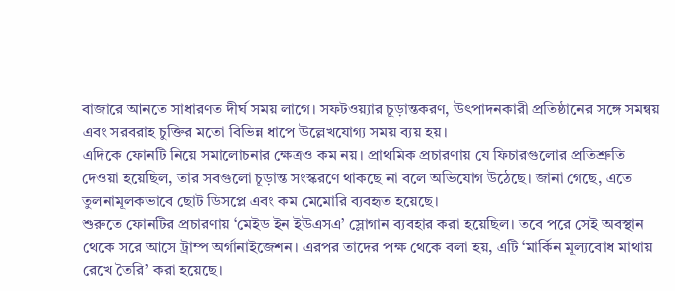বাজারে আনতে সাধারণত দীর্ঘ সময় লাগে। সফটওয়্যার চূড়ান্তকরণ, উৎপাদনকারী প্রতিষ্ঠানের সঙ্গে সমন্বয় এবং সরবরাহ চুক্তির মতো বিভিন্ন ধাপে উল্লেখযোগ্য সময় ব্যয় হয়।
এদিকে ফোনটি নিয়ে সমালোচনার ক্ষেত্রও কম নয়। প্রাথমিক প্রচারণায় যে ফিচারগুলোর প্রতিশ্রুতি দেওয়া হয়েছিল, তার সবগুলো চূড়ান্ত সংস্করণে থাকছে না বলে অভিযোগ উঠেছে। জানা গেছে, এতে তুলনামূলকভাবে ছোট ডিসপ্লে এবং কম মেমোরি ব্যবহৃত হয়েছে।
শুরুতে ফোনটির প্রচারণায় ‘মেইড ইন ইউএসএ’ স্লোগান ব্যবহার করা হয়েছিল। তবে পরে সেই অবস্থান থেকে সরে আসে ট্রাম্প অর্গানাইজেশন। এরপর তাদের পক্ষ থেকে বলা হয়, এটি ‘মার্কিন মূল্যবোধ মাথায় রেখে তৈরি’ করা হয়েছে।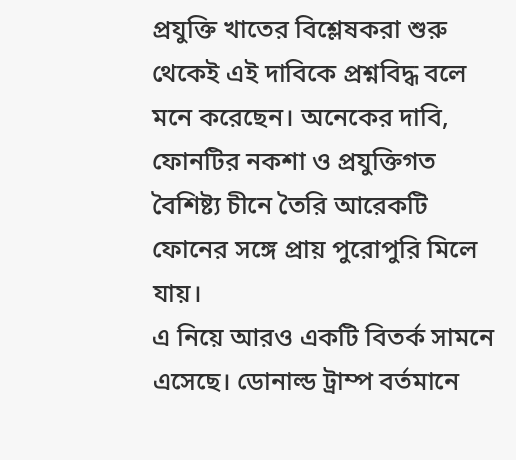প্রযুক্তি খাতের বিশ্লেষকরা শুরু থেকেই এই দাবিকে প্রশ্নবিদ্ধ বলে মনে করেছেন। অনেকের দাবি, ফোনটির নকশা ও প্রযুক্তিগত বৈশিষ্ট্য চীনে তৈরি আরেকটি ফোনের সঙ্গে প্রায় পুরোপুরি মিলে যায়।
এ নিয়ে আরও একটি বিতর্ক সামনে এসেছে। ডোনাল্ড ট্রাম্প বর্তমানে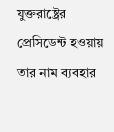যুক্তরাষ্ট্রের প্রেসিডেন্ট হওয়ায় তার নাম ব্যবহার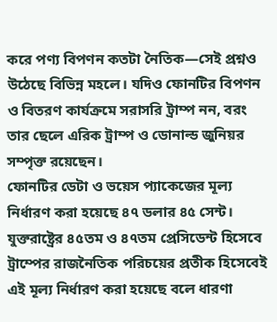করে পণ্য বিপণন কতটা নৈতিক—সেই প্রশ্নও উঠেছে বিভিন্ন মহলে। যদিও ফোনটির বিপণন ও বিতরণ কার্যক্রমে সরাসরি ট্রাম্প নন, বরং তার ছেলে এরিক ট্রাম্প ও ডোনাল্ড জুনিয়র সম্পৃক্ত রয়েছেন।
ফোনটির ডেটা ও ভয়েস প্যাকেজের মূল্য নির্ধারণ করা হয়েছে ৪৭ ডলার ৪৫ সেন্ট। যুক্তরাষ্ট্রের ৪৫তম ও ৪৭তম প্রেসিডেন্ট হিসেবে ট্রাম্পের রাজনৈতিক পরিচয়ের প্রতীক হিসেবেই এই মূল্য নির্ধারণ করা হয়েছে বলে ধারণা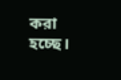করা হচ্ছে।